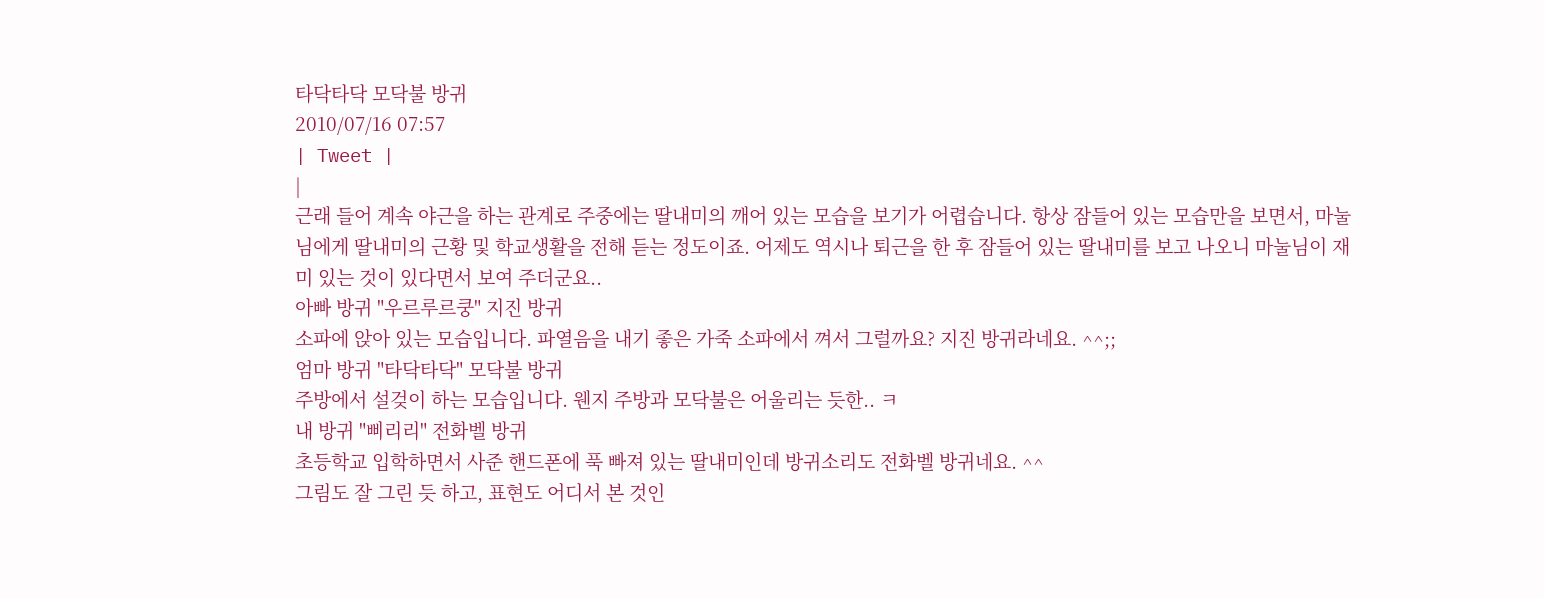타닥타닥 모닥불 방귀
2010/07/16 07:57
| Tweet |
|
근래 들어 계속 야근을 하는 관계로 주중에는 딸내미의 깨어 있는 모습을 보기가 어렵습니다. 항상 잠들어 있는 모습만을 보면서, 마눌님에게 딸내미의 근황 및 학교생활을 전해 듣는 정도이죠. 어제도 역시나 퇴근을 한 후 잠들어 있는 딸내미를 보고 나오니 마눌님이 재미 있는 것이 있다면서 보여 주더군요..
아빠 방귀 "우르루르쿵" 지진 방귀
소파에 앉아 있는 모습입니다. 파열음을 내기 좋은 가죽 소파에서 껴서 그럴까요? 지진 방귀라네요. ^^;;
엄마 방귀 "타닥타닥" 모닥불 방귀
주방에서 설겆이 하는 모습입니다. 웬지 주방과 모닥불은 어울리는 듯한.. ㅋ
내 방귀 "삐리리" 전화벨 방귀
초등학교 입학하면서 사준 핸드폰에 푹 빠져 있는 딸내미인데 방귀소리도 전화벨 방귀네요. ^^
그림도 잘 그린 듯 하고, 표현도 어디서 본 것인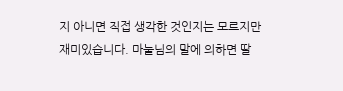지 아니면 직접 생각한 것인지는 모르지만 재미있습니다. 마눌님의 말에 의하면 딸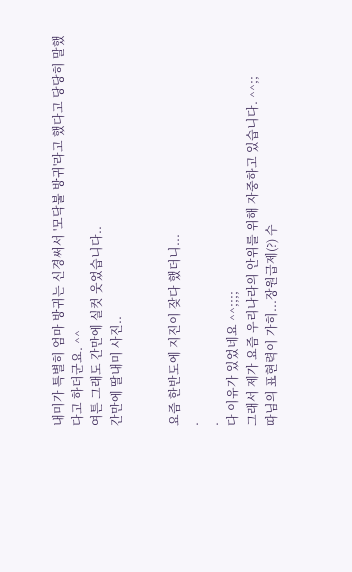내미가 특별히 엄마 방귀는 신경써서 '모닥불 방귀'라고 했다고 당당히 말했다고 하더군요. ^^
여튼 그래도 간만에 실컷 웃었습니다..
간만에 딸내미 사진..


요즘 한반도에 지진이 잦다 했더니...
.
.
다 이유가 있었네요 ^^;;;;
그래서 제가 요즘 우리나라의 안위를 위해 자중하고 있습니다. ^^;;
따님의 표현력이 가히...장원급제(?) 수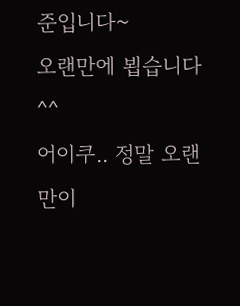준입니다~
오랜만에 뵙습니다^^
어이쿠.. 정말 오랜만이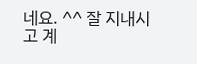네요. ^^ 잘 지내시고 계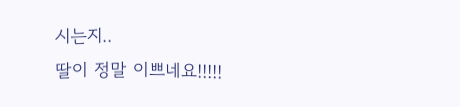시는지..
딸이 정말 이쁘네요!!!!!